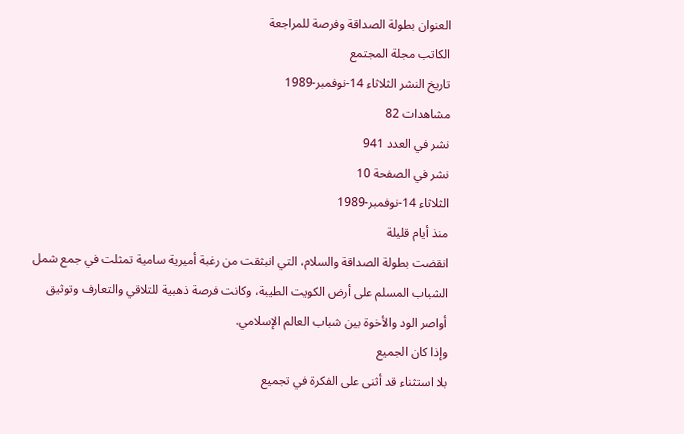العنوان بطولة الصداقة وفرصة للمراجعة
الكاتب مجلة المجتمع
تاريخ النشر الثلاثاء 14-نوفمبر-1989
مشاهدات 82
نشر في العدد 941
نشر في الصفحة 10
الثلاثاء 14-نوفمبر-1989
منذ أيام قليلة
انقضت بطولة الصداقة والسلام، التي انبثقت من رغبة أميرية سامية تمثلت في جمع شمل
الشباب المسلم على أرض الكويت الطيبة، وكانت فرصة ذهبية للتلاقي والتعارف وتوثيق
أواصر الود والأخوة بين شباب العالم الإسلامي.
وإذا كان الجميع
بلا استثناء قد أثنى على الفكرة في تجميع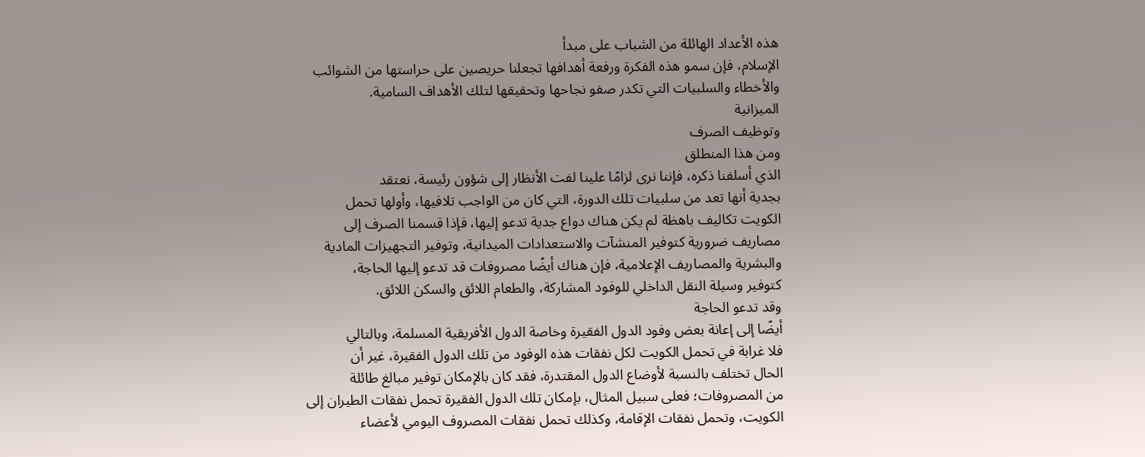هذه الأعداد الهائلة من الشباب على مبدأ
الإسلام، فإن سمو هذه الفكرة ورفعة أهدافها تجعلنا حريصين على حراستها من الشوائب
والأخطاء والسلبيات التي تكدر صفو نجاحها وتحقيقها لتلك الأهداف السامية.
الميزانية
وتوظيف الصرف
ومن هذا المنطلق
الذي أسلفنا ذكره، فإننا نرى لزامًا علينا لفت الأنظار إلى شؤون رئيسة، نعتقد
بجدية أنها تعد من سلبيات تلك الدورة، التي كان من الواجب تلافيها، وأولها تحمل
الكويت تكاليف باهظة لم يكن هناك دواع جدية تدعو إليها، فإذا قسمنا الصرف إلى
مصاريف ضرورية كتوفير المنشآت والاستعدادات الميدانية، وتوفير التجهيزات المادية
والبشرية والمصاريف الإعلامية، فإن هناك أيضًا مصروفات قد تدعو إليها الحاجة،
كتوفير وسيلة النقل الداخلي للوفود المشاركة، والطعام اللائق والسكن اللائق.
وقد تدعو الحاجة
أيضًا إلى إعانة بعض وفود الدول الفقيرة وخاصة الدول الأفريقية المسلمة، وبالتالي
فلا غرابة في تحمل الكويت لكل نفقات هذه الوفود من تلك الدول الفقيرة، غير أن
الحال تختلف بالنسبة لأوضاع الدول المقتدرة، فقد كان بالإمكان توفير مبالغ طائلة
من المصروفات؛ فعلى سبيل المثال، بإمكان تلك الدول الفقيرة تحمل نفقات الطيران إلى
الكويت، وتحمل نفقات الإقامة، وكذلك تحمل نفقات المصروف اليومي لأعضاء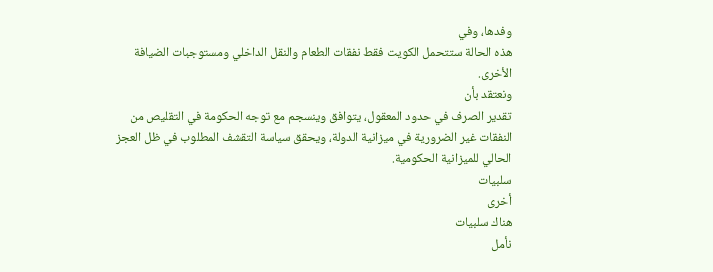وفدها، وفي
هذه الحالة ستتحمل الكويت فقط نفقات الطعام والنقل الداخلي ومستوجبات الضيافة
الأخرى.
ونعتقد بأن
تقدير الصرف في حدود المعقول، يتوافق وينسجم مع توجه الحكومة في التقليص من
النفقات غير الضرورية في ميزانية الدولة، ويحقق سياسة التقشف المطلوب في ظل العجز
الحالي للميزانية الحكومية.
سلبيات
أخرى
هناك سلبيات
نأمل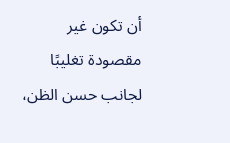أن تكون غير مقصودة تغليبًا لجانب حسن الظن،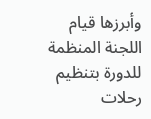وأبرزها قيام اللجنة المنظمة
للدورة بتنظيم رحلات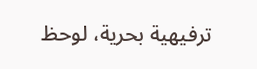ترفيهية بحرية، لوحظ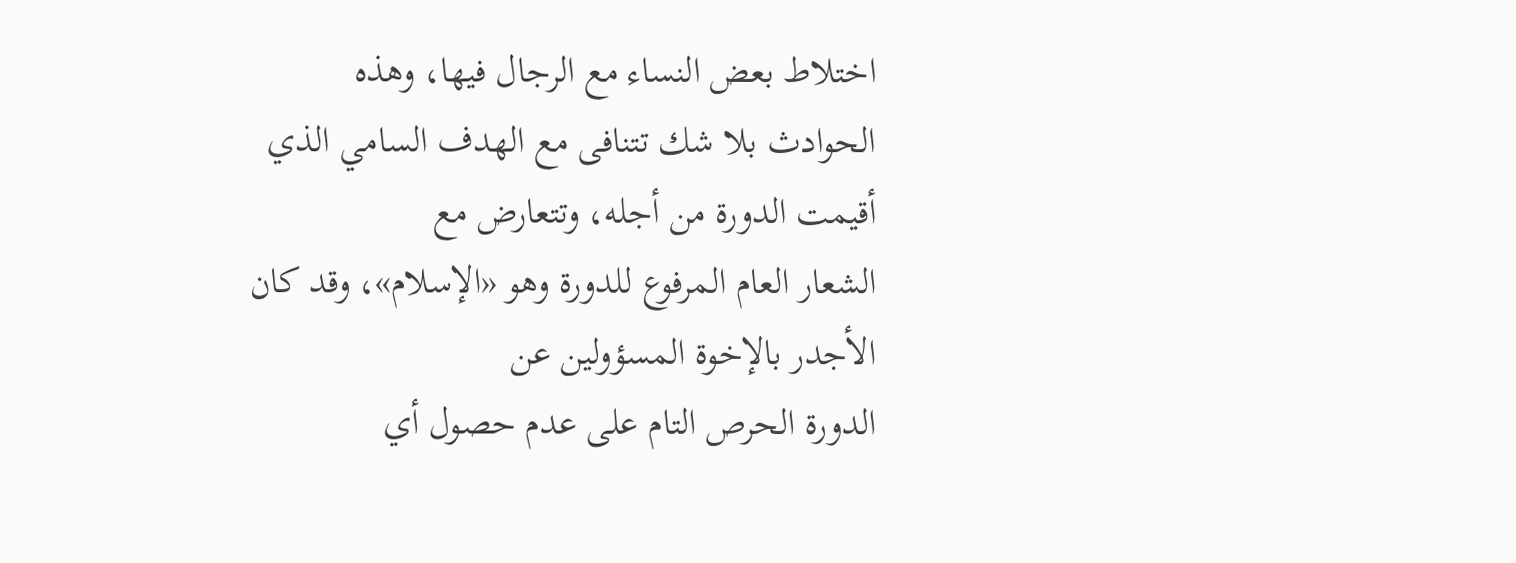اختلاط بعض النساء مع الرجال فيها، وهذه
الحوادث بلا شك تتنافى مع الهدف السامي الذي أقيمت الدورة من أجله، وتتعارض مع
الشعار العام المرفوع للدورة وهو «الإسلام»، وقد كان الأجدر بالإخوة المسؤولين عن
الدورة الحرص التام على عدم حصول أي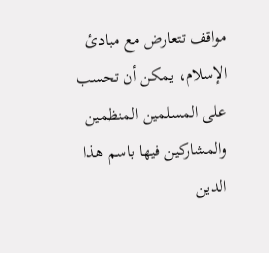مواقف تتعارض مع مبادئ الإسلام، يمكن أن تحسب
على المسلمين المنظمين والمشاركين فيها باسم هذا الدين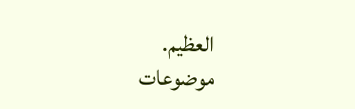العظيم.
موضوعات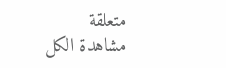متعلقة
مشاهدة الكل